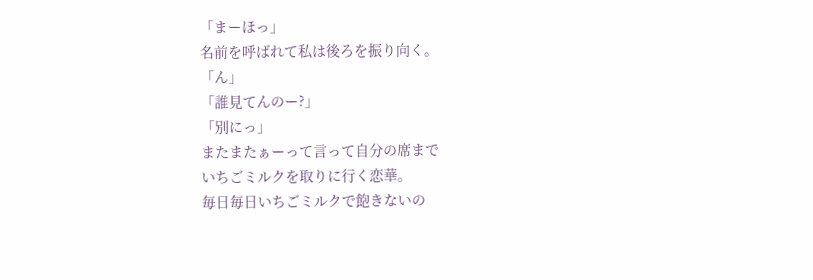「まーほっ」
名前を呼ばれて私は後ろを振り向く。
「ん」
「誰見てんのー?」
「別にっ」
またまたぁーって言って自分の席まで
いちごミルクを取りに行く恋華。
毎日毎日いちごミルクで飽きないの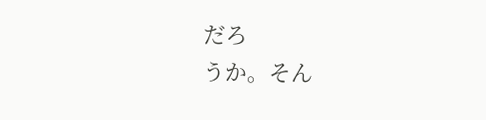だろ
うか。そん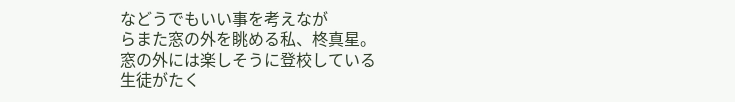などうでもいい事を考えなが
らまた窓の外を眺める私、柊真星。
窓の外には楽しそうに登校している
生徒がたく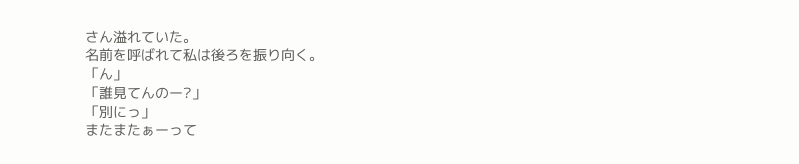さん溢れていた。
名前を呼ばれて私は後ろを振り向く。
「ん」
「誰見てんのー?」
「別にっ」
またまたぁーって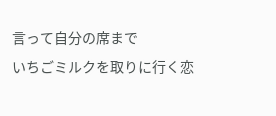言って自分の席まで
いちごミルクを取りに行く恋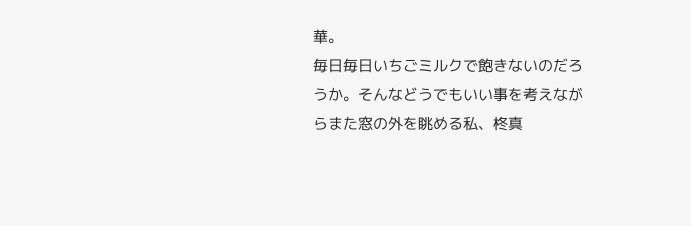華。
毎日毎日いちごミルクで飽きないのだろ
うか。そんなどうでもいい事を考えなが
らまた窓の外を眺める私、柊真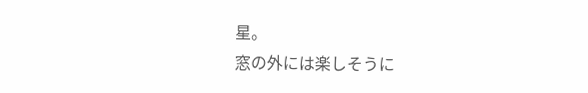星。
窓の外には楽しそうに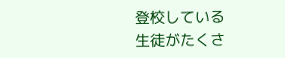登校している
生徒がたくさ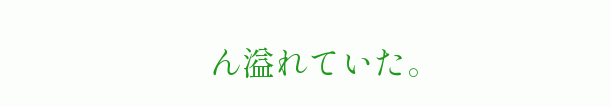ん溢れていた。